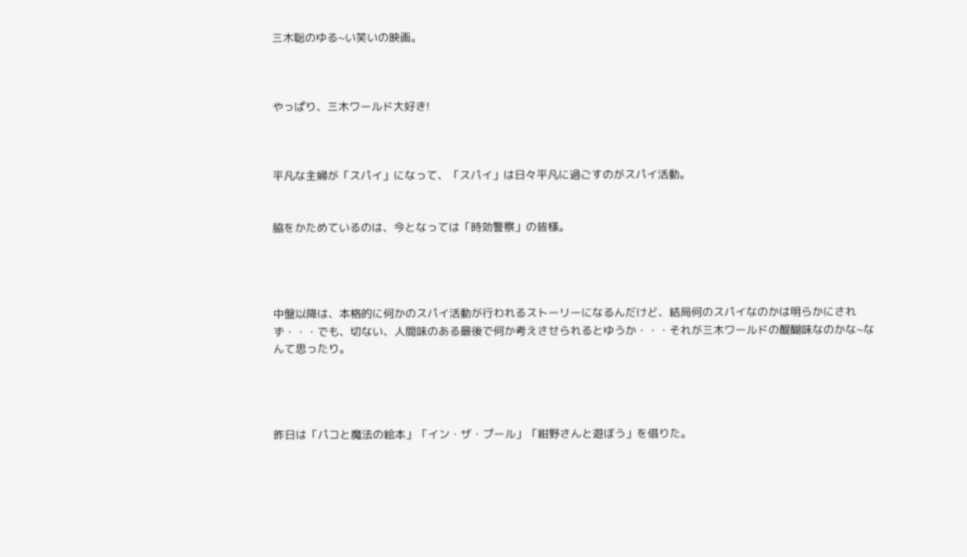三木聡のゆる~い笑いの映画。



やっぱり、三木ワールド大好き!



平凡な主婦が「スパイ」になって、「スパイ」は日々平凡に過ごすのがスパイ活動。


脇をかためているのは、今となっては「時効警察」の皆様。




中盤以降は、本格的に何かのスパイ活動が行われるストーリーになるんだけど、結局何のスパイなのかは明らかにされず・・・でも、切ない、人間味のある最後で何か考えさせられるとゆうか・・・それが三木ワールドの醍醐味なのかな~なんて思ったり。




昨日は「パコと魔法の絵本」「イン・ザ・プール」「紺野さんと遊ぼう」を借りた。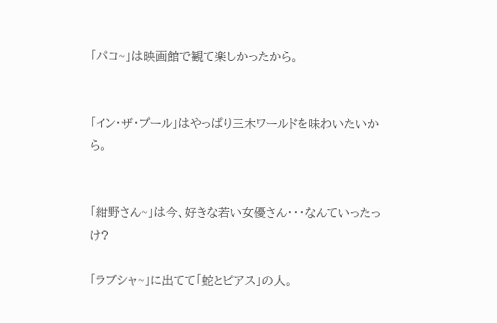「パコ~」は映画館で観て楽しかったから。


「イン・ザ・プール」はやっぱり三木ワールドを味わいたいから。


「紺野さん~」は今、好きな若い女優さん・・・なんていったっけ?

「ラブシャ~」に出てて「蛇とピアス」の人。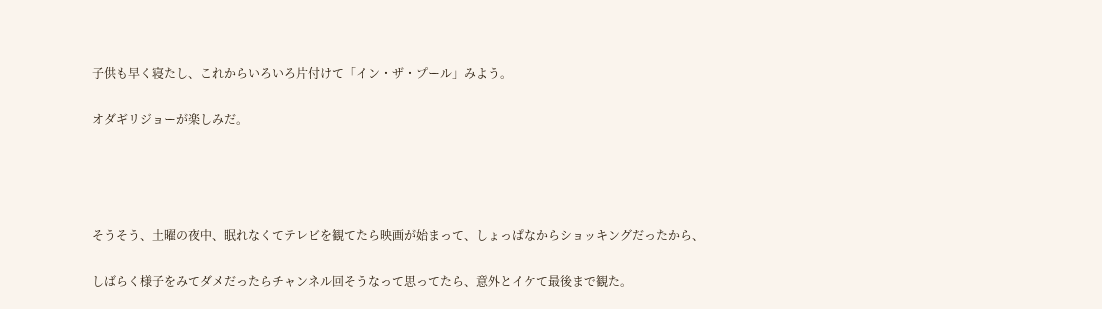子供も早く寝たし、これからいろいろ片付けて「イン・ザ・プール」みよう。

オダギリジョーが楽しみだ。




そうそう、土曜の夜中、眠れなくてテレビを観てたら映画が始まって、しょっぱなからショッキングだったから、

しばらく様子をみてダメだったらチャンネル回そうなって思ってたら、意外とイケて最後まで観た。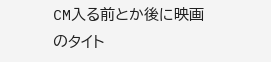CM入る前とか後に映画のタイト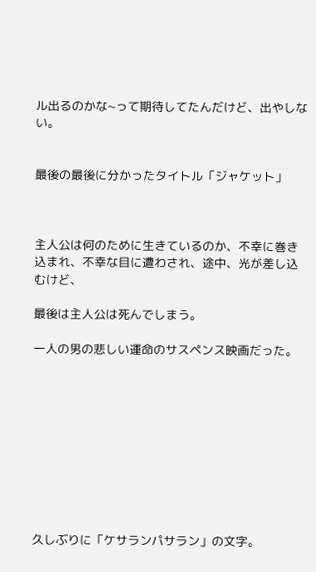ル出るのかな~って期待してたんだけど、出やしない。


最後の最後に分かったタイトル「ジャケット」



主人公は何のために生きているのか、不幸に巻き込まれ、不幸な目に遭わされ、途中、光が差し込むけど、

最後は主人公は死んでしまう。

一人の男の悲しい運命のサスペンス映画だった。










久しぶりに「ケサランパサラン」の文字。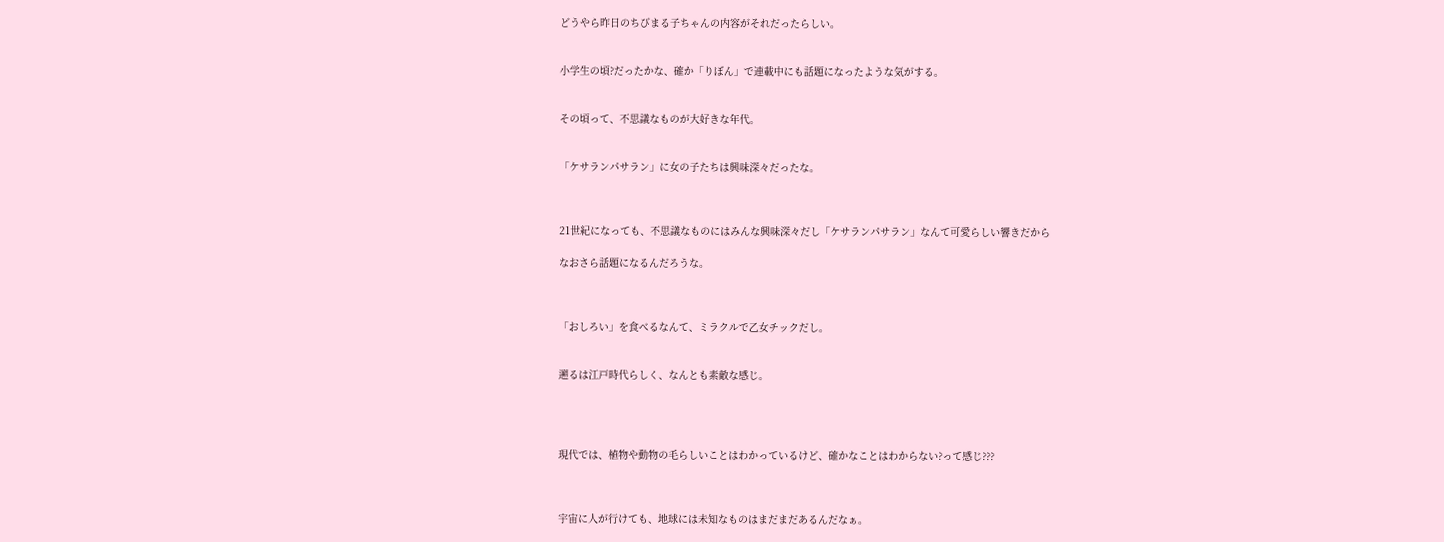どうやら昨日のちびまる子ちゃんの内容がそれだったらしい。


小学生の頃?だったかな、確か「りぼん」で連載中にも話題になったような気がする。


その頃って、不思議なものが大好きな年代。


「ケサランパサラン」に女の子たちは興味深々だったな。



21世紀になっても、不思議なものにはみんな興味深々だし「ケサランパサラン」なんて可愛らしい響きだから

なおさら話題になるんだろうな。



「おしろい」を食べるなんて、ミラクルで乙女チックだし。


遡るは江戸時代らしく、なんとも素敵な感じ。




現代では、植物や動物の毛らしいことはわかっているけど、確かなことはわからない?って感じ???



宇宙に人が行けても、地球には未知なものはまだまだあるんだなぁ。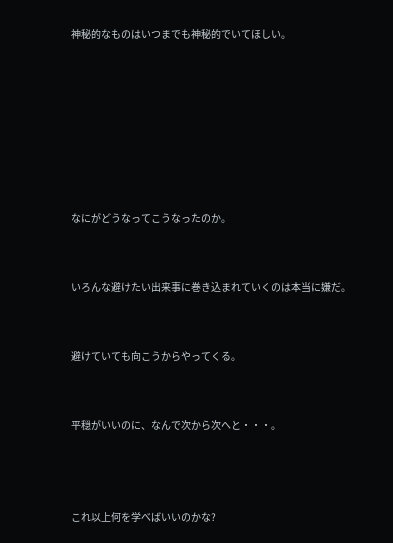神秘的なものはいつまでも神秘的でいてほしい。







なにがどうなってこうなったのか。


いろんな避けたい出来事に巻き込まれていくのは本当に嫌だ。


避けていても向こうからやってくる。


平穏がいいのに、なんで次から次へと・・・。



これ以上何を学べばいいのかな?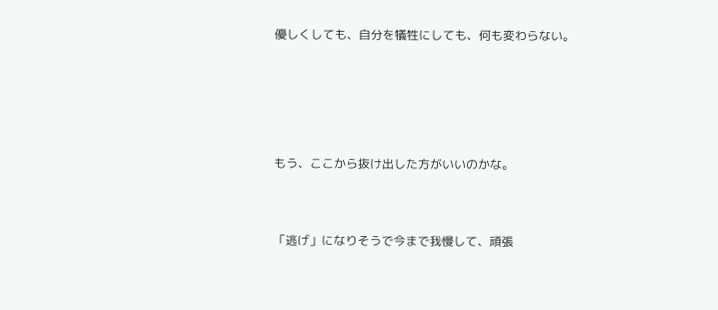優しくしても、自分を犠牲にしても、何も変わらない。




もう、ここから抜け出した方がいいのかな。


「逃げ」になりそうで今まで我慢して、頑張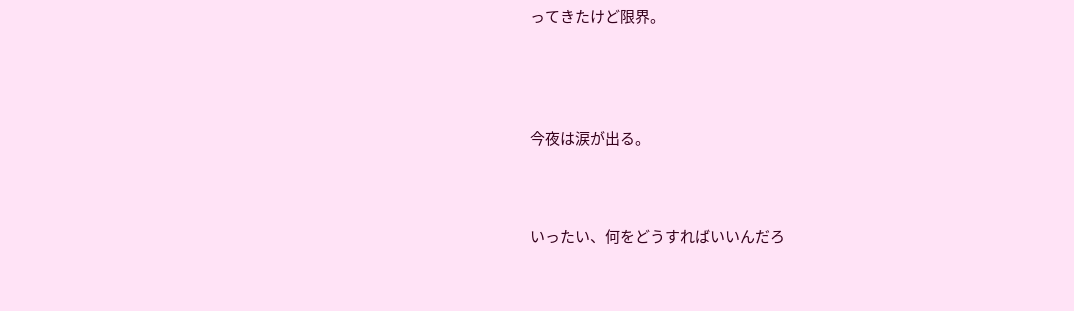ってきたけど限界。




今夜は涙が出る。



いったい、何をどうすればいいんだろ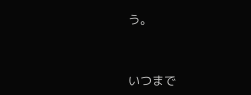う。


いつまで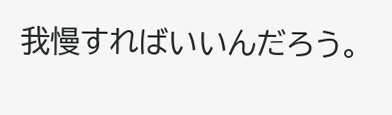我慢すればいいんだろう。